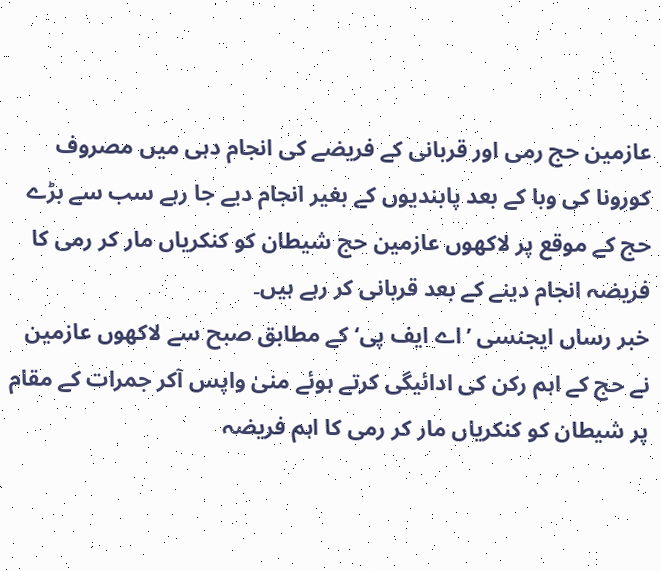عازمین حج رمی اور قربانی کے فریضے کی انجام دہی میں مصروف
کورونا کی وبا کے بعد پابندیوں کے بغیر انجام دیے جا رہے سب سے بڑے حج کے موقع پر لاکھوں عازمین حج شیطان کو کنکریاں مار کر رمی کا فریضہ انجام دینے کے بعد قربانی کر رہے ہیں۔
خبر رساں ایجنسی ’اے ایف پی‘ کے مطابق صبح سے لاکھوں عازمین نے حج کے اہم رکن کی ادائیگی کرتے ہوئے منیٰ واپس آکر جمرات کے مقام پر شیطان کو کنکریاں مار کر رمی کا اہم فریضہ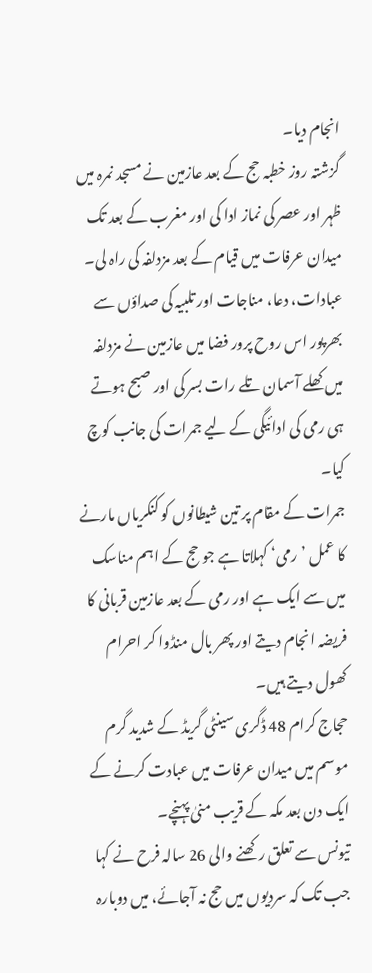انجام دیا۔
گزشتہ روز خطبہ حج کے بعد عازمین نے مسجد نمرہ میں ظہر اور عصر کی نماز ادا کی اور مغرب کے بعد تک میدان عرفات میں قیام کے بعد مزدلفہ کی راہ لی۔
عبادات، دعا، مناجات اور تلبیہ کی صداؤں سے بھرپور اس روح پرور فضا میں عازمین نے مزدلفہ میں کھلے آسمان تلے رات بسر کی اور صبح ہوتے ہی رمی کی ادائیگی کے لیے جمرات کی جانب کوچ کیا۔
جمرات کے مقام پر تین شیطانوں کو کنکریاں مارنے کا عمل ’رمی‘ کہلاتا ہے جو حج کے اہم مناسک میں سے ایک ہے اور رمی کے بعد عازمین قربانی کا فریضہ انجام دیتے اور پھر بال منڈوا کر احرام کھول دیتے ہیں۔
حجاج کرام 48 ڈگری سینٹی گریڈ کے شدید گرم موسم میں میدان عرفات میں عبادت کرنے کے ایک دن بعد مکہ کے قریب منیٰ پہنچے۔
تیونس سے تعلق رکھنے والی 26 سالہ فرح نے کہا جب تک کہ سردیوں میں حج نہ آجائے، میں دوبارہ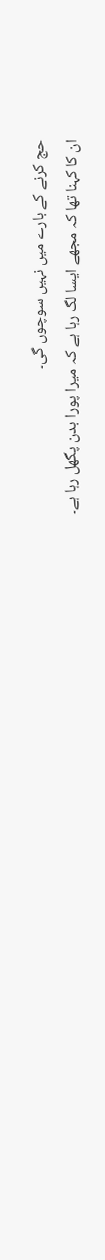حج کرنے کے بارے میں نہیں سوچوں گی۔
ان کا کہنا تھا کہ مجھے ایسا لگ رہا ہے کہ میرا پورا بدن پگھل رہا ہے۔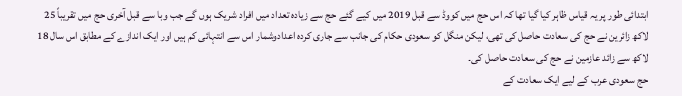ابتدائی طور پر یہ قیاس ظاہر کیا گیا تھا کہ اس حج میں کووڈ سے قبل 2019 میں کیے گئے حج سے زیادہ تعداد میں افراد شریک ہوں گے جب وبا سے قبل آخری حج میں تقریباً 25 لاکھ زائرین نے حج کی سعادت حاصل کی تھی، لیکن منگل کو سعودی حکام کی جانب سے جاری کردہ اعدادوشمار اس سے انتہائی کم ہیں اور ایک اندازے کے مطابق اس سال 18 لاکھ سے زائد عازمین نے حج کی سعادت حاصل کی۔
حج سعودی عرب کے لیے ایک سعادت کے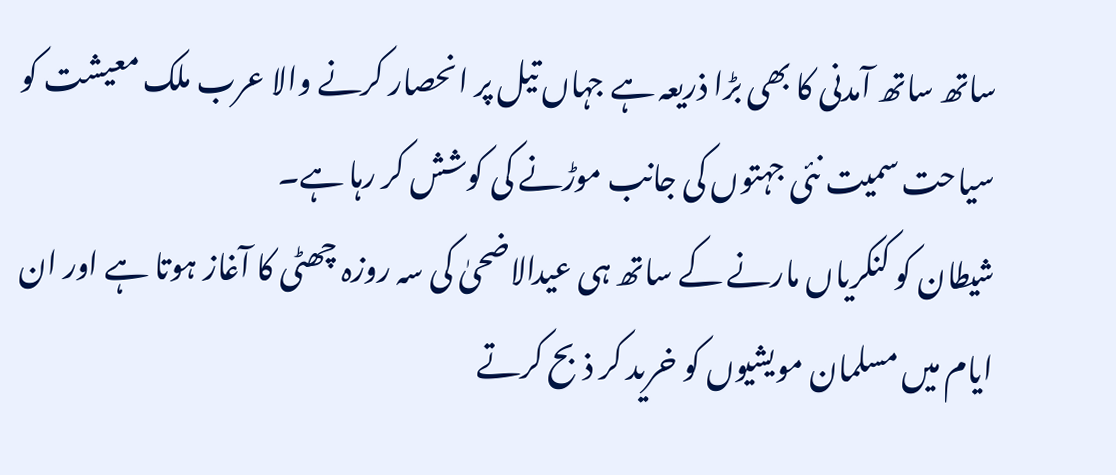ساتھ ساتھ آمدنی کا بھی بڑا ذریعہ ہے جہاں تیل پر انحصار کرنے والا عرب ملک معیشت کو سیاحت سمیت نئی جہتوں کی جانب موڑنے کی کوشش کر رہا ہے۔
شیطان کو کنکریاں مارنے کے ساتھ ہی عیدالاضحیٰ کی سہ روزہ چھٹی کا آغاز ہوتا ہے اور ان ایام میں مسلمان مویشیوں کو خرید کر ذبح کرتے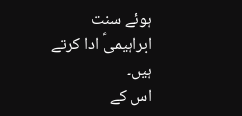ہوئے سنت ابراہیمیؑ ادا کرتے ہیں۔
اس کے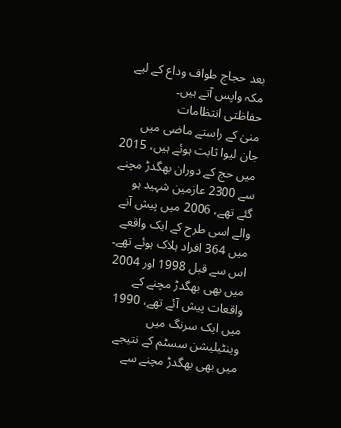بعد حجاج طواف وداع کے لیے مکہ واپس آتے ہیں۔
حفاظتی انتظامات
منیٰ کے راستے ماضی میں جان لیوا ثابت ہوئے ہیں، 2015 میں حج کے دوران بھگدڑ مچنے سے 2300 عازمین شہید ہو گئے تھے، 2006 میں پیش آنے والے اسی طرح کے ایک واقعے میں 364 افراد ہلاک ہوئے تھے۔
اس سے قبل 1998 اور 2004 میں بھی بھگدڑ مچنے کے واقعات پیش آئے تھے، 1990 میں ایک سرنگ میں وینٹیلیشن سسٹم کے نتیجے میں بھی بھگدڑ مچنے سے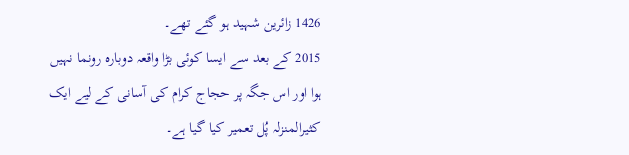1426 زائرین شہید ہو گئے تھے۔
2015 کے بعد سے ایسا کوئی بڑا واقعہ دوبارہ رونما نہیں ہوا اور اس جگہ پر حجاج کرام کی آسانی کے لیے ایک کثیرالمنزلہ پُل تعمیر کیا گیا ہے۔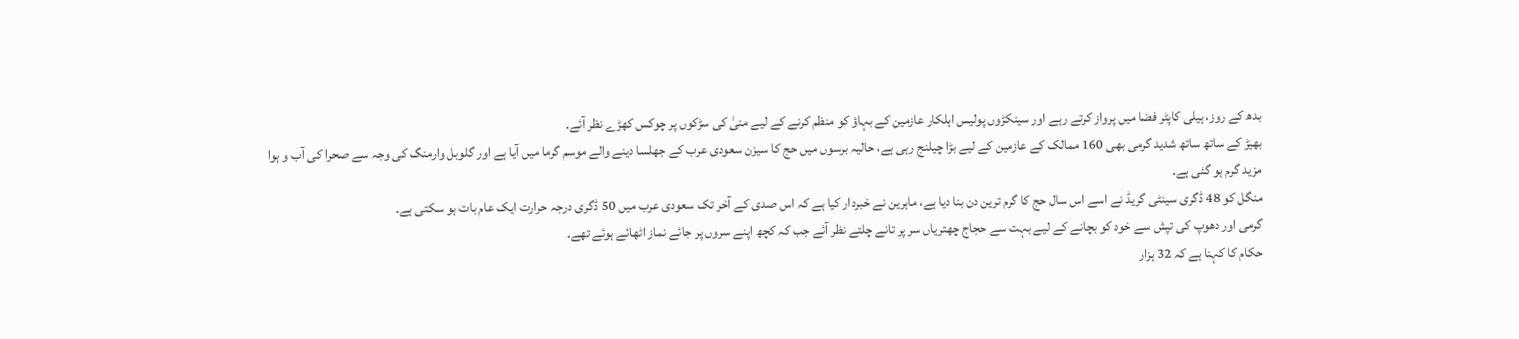بدھ کے روز، ہیلی کاپٹر فضا میں پرواز کرتے رہے اور سینکڑوں پولیس اہلکار عازمین کے بہاؤ کو منظم کرنے کے لیے منیٰ کی سڑکوں پر چوکس کھڑے نظر آئے۔
بھیڑ کے ساتھ ساتھ شدید گرمی بھی 160 ممالک کے عازمین کے لیے بڑا چیلنج رہی ہے، حالیہ برسوں میں حج کا سیزن سعودی عرب کے جھلسا دینے والے موسم گرما میں آیا ہے اور گلوبل وارمنگ کی وجہ سے صحرا کی آب و ہوا مزید گرم ہو گئی ہے۔
منگل کو 48 ڈگری سینٹی گریڈ نے اسے اس سال حج کا گرم ترین دن بنا دیا ہے، ماہرین نے خبردار کیا ہے کہ اس صدی کے آخر تک سعودی عرب میں 50 ڈگری درجہ حرارت ایک عام بات ہو سکتی ہے۔
گرمی اور دھوپ کی تپش سے خود کو بچانے کے لیے بہت سے حجاج چھتریاں سر پر تانے چلتے نظر آئے جب کہ کچھ اپنے سروں پر جائے نماز اٹھائے ہوئے تھے۔
حکام کا کہنا ہے کہ 32 ہزار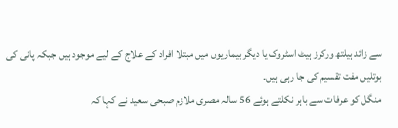سے زائد ہیلتھ ورکرز ہیٹ اسٹروک یا دیگر بیماریوں میں مبتلا افراد کے علاج کے لیے موجود ہیں جبکہ پانی کی بوتلیں مفت تقسیم کی جا رہی ہیں۔
منگل کو عرفات سے باہر نکلتے ہوئے 56 سالہ مصری ملازم صبحی سعید نے کہا کہ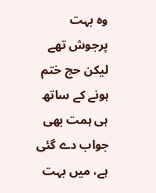وہ بہت پرجوش تھے لیکن حج ختم ہونے کے ساتھ ہی ہمت بھی جواب دے گئی ہے، میں بہت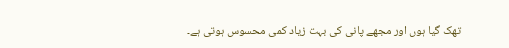تھک گیا ہوں اور مجھے پانی کی بہت زیاد کمی محسوس ہوتی ہے۔